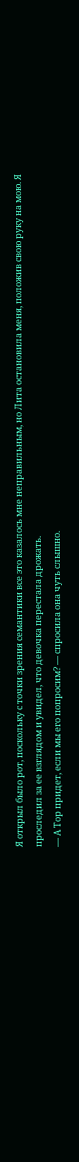Я открыл было рот, поскольку с точки зрения семантики все это казалось мне неправильным, но Лита остановила меня, положив свою руку на мою. Я проследил за ее взглядом и увидел, что девочка перестала дрожать.
— А Тор придет, если мы его попросим? — спросила она чуть слышно.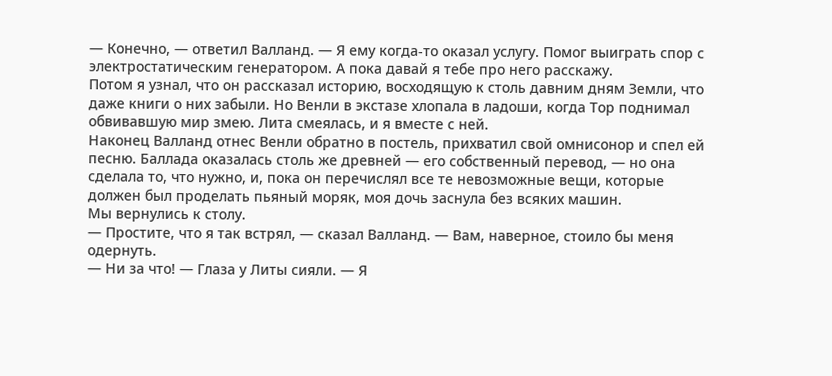— Конечно, — ответил Валланд. — Я ему когда-то оказал услугу. Помог выиграть спор с электростатическим генератором. А пока давай я тебе про него расскажу.
Потом я узнал, что он рассказал историю, восходящую к столь давним дням Земли, что даже книги о них забыли. Но Венли в экстазе хлопала в ладоши, когда Тор поднимал обвивавшую мир змею. Лита смеялась, и я вместе с ней.
Наконец Валланд отнес Венли обратно в постель, прихватил свой омнисонор и спел ей песню. Баллада оказалась столь же древней — его собственный перевод, — но она сделала то, что нужно, и, пока он перечислял все те невозможные вещи, которые должен был проделать пьяный моряк, моя дочь заснула без всяких машин.
Мы вернулись к столу.
— Простите, что я так встрял, — сказал Валланд. — Вам, наверное, стоило бы меня одернуть.
— Ни за что! — Глаза у Литы сияли. — Я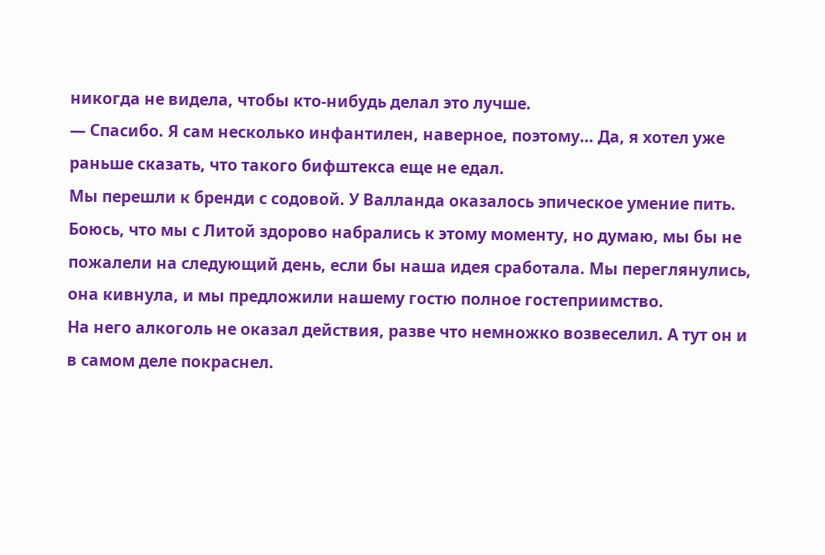никогда не видела, чтобы кто-нибудь делал это лучше.
— Спасибо. Я сам несколько инфантилен, наверное, поэтому… Да, я хотел уже раньше сказать, что такого бифштекса еще не едал.
Мы перешли к бренди с содовой. У Валланда оказалось эпическое умение пить. Боюсь, что мы с Литой здорово набрались к этому моменту, но думаю, мы бы не пожалели на следующий день, если бы наша идея сработала. Мы переглянулись, она кивнула, и мы предложили нашему гостю полное гостеприимство.
На него алкоголь не оказал действия, разве что немножко возвеселил. А тут он и в самом деле покраснел.